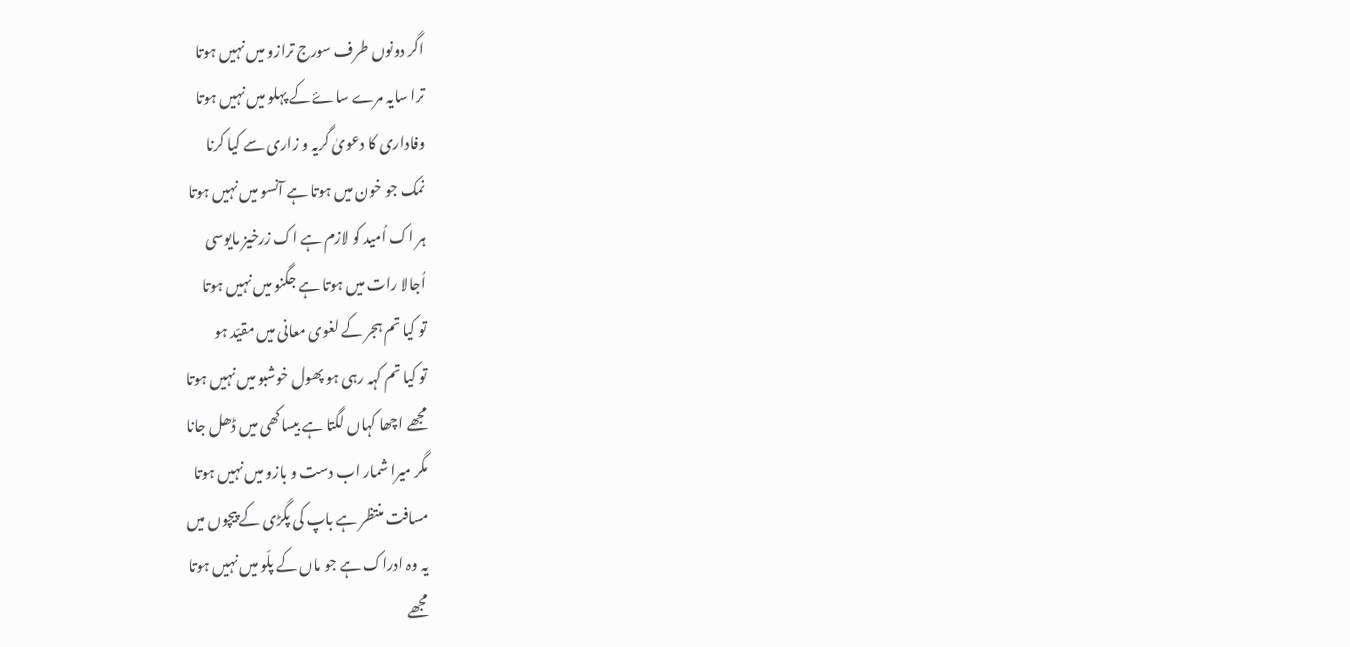اگر دونوں طرف سورج ترازو میں نہیں ہوتا
ترا سایہ مرے ساۓ کے پہلو میں نہیں ہوتا
وفاداری کا دعویٰ گریہ و زاری سے کیا کرنا
نمک جو خون میں ہوتا ہے آنسو میں نہیں ہوتا
ہر اک اُمید کو لازم ہے اک زرخیز مایوسی
اُجالا رات میں ہوتا ہے جگنو میں نہیں ہوتا
تو کیا تم ہجر کے لغوی معانی میں مقیّد ہو
تو کیا تم کہہ رہی ہو پھول خوشبو میں نہیں ہوتا
مجھے اچھا کہاں لگتا ہے بیساکھی میں ڈھل جانا
مگر میرا شمار اب دست و بازو میں نہیں ہوتا
مسافت منتظر ہے باپ کی پگڑی کے پیچوں میں
یہ وہ ادراک ہے جو ماں کے پلّو میں نہیں ہوتا
مجھے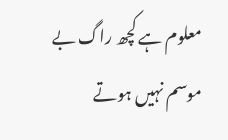معلوم ہے کچھ راگ بے موسم نہیں ہوتے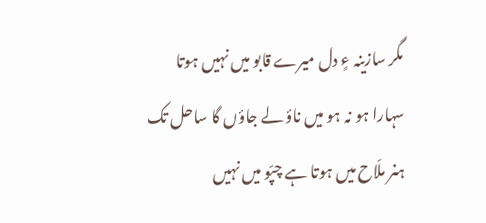مگر سازینہ ءٍ دل میرے قابو میں نہیں ہوتا
سہارا ہو نہ ہو میں ناؤ لے جاؤں گا ساحل تک
ہنر ملّاح میں ہوتا ہے چپّو میں نہیں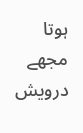ہوتا
مجھے درویش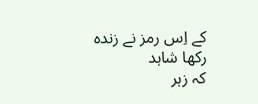کے اِس رمز نے زندہ رکھا شاہد
کہ زہر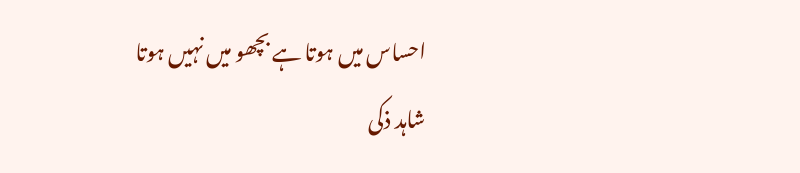احساس میں ہوتا ہے بچھو میں نہیں ہوتا
شاہد ذکی